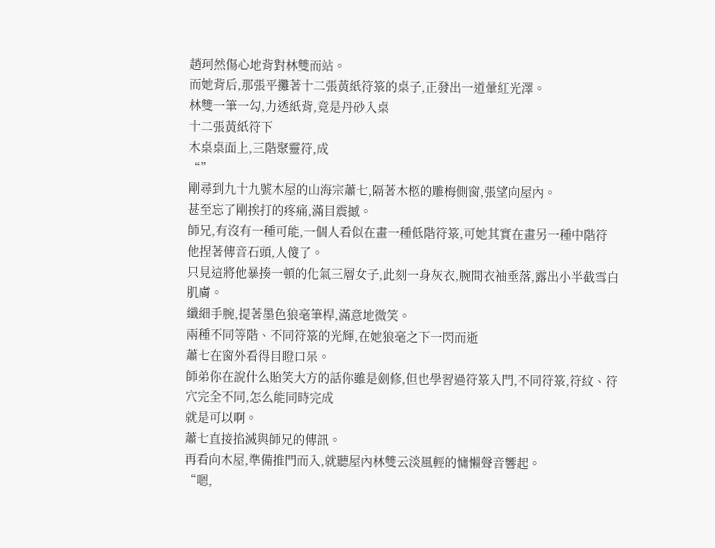趙珂然傷心地背對林雙而站。
而她背后,那張平攤著十二張黃紙符箓的桌子,正發出一道暈紅光澤。
林雙一筆一勾,力透紙背,竟是丹砂入桌
十二張黃紙符下
木桌桌面上,三階聚靈符,成
“”
剛尋到九十九號木屋的山海宗蕭七,隔著木柩的雕梅側窗,張望向屋內。
甚至忘了剛挨打的疼痛,滿目震撼。
師兄,有沒有一種可能,一個人看似在畫一種低階符箓,可她其實在畫另一種中階符
他捏著傳音石頭,人傻了。
只見這將他暴揍一頓的化氣三層女子,此刻一身灰衣,腕間衣袖垂落,露出小半截雪白肌膚。
纖細手腕,提著墨色狼毫筆桿,滿意地微笑。
兩種不同等階、不同符箓的光輝,在她狼毫之下一閃而逝
蕭七在窗外看得目瞪口呆。
師弟你在說什么貽笑大方的話你雖是劍修,但也學習過符箓入門,不同符箓,符紋、符穴完全不同,怎么能同時完成
就是可以啊。
蕭七直接掐滅與師兄的傳訊。
再看向木屋,準備推門而入,就聽屋內林雙云淡風輕的慵懶聲音響起。
“嗯,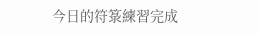今日的符箓練習完成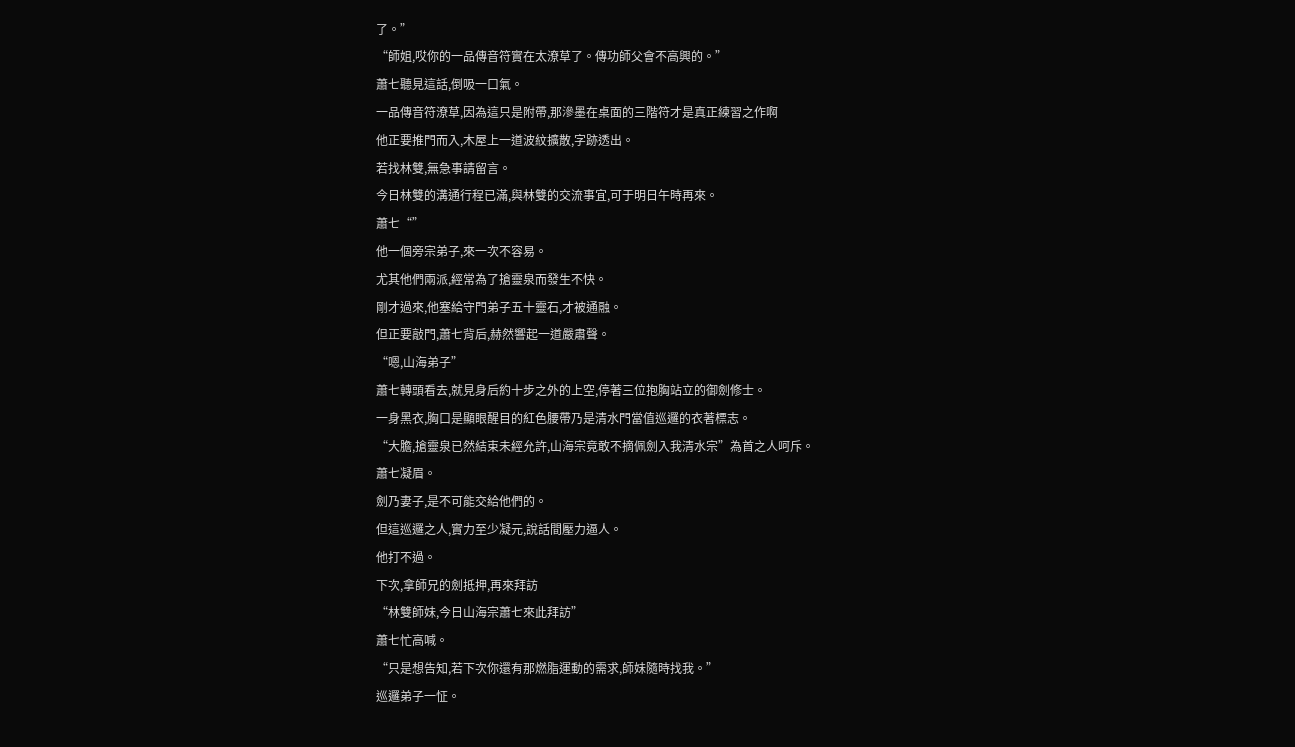了。”
“師姐,哎你的一品傳音符實在太潦草了。傳功師父會不高興的。”
蕭七聽見這話,倒吸一口氣。
一品傳音符潦草,因為這只是附帶,那滲墨在桌面的三階符才是真正練習之作啊
他正要推門而入,木屋上一道波紋擴散,字跡透出。
若找林雙,無急事請留言。
今日林雙的溝通行程已滿,與林雙的交流事宜,可于明日午時再來。
蕭七“”
他一個旁宗弟子,來一次不容易。
尤其他們兩派,經常為了搶靈泉而發生不快。
剛才過來,他塞給守門弟子五十靈石,才被通融。
但正要敲門,蕭七背后,赫然響起一道嚴肅聲。
“嗯,山海弟子”
蕭七轉頭看去,就見身后約十步之外的上空,停著三位抱胸站立的御劍修士。
一身黑衣,胸口是顯眼醒目的紅色腰帶乃是清水門當值巡邏的衣著標志。
“大膽,搶靈泉已然結束未經允許,山海宗竟敢不摘佩劍入我清水宗”為首之人呵斥。
蕭七凝眉。
劍乃妻子,是不可能交給他們的。
但這巡邏之人,實力至少凝元,說話間壓力逼人。
他打不過。
下次,拿師兄的劍抵押,再來拜訪
“林雙師妹,今日山海宗蕭七來此拜訪”
蕭七忙高喊。
“只是想告知,若下次你還有那燃脂運動的需求,師妹隨時找我。”
巡邏弟子一怔。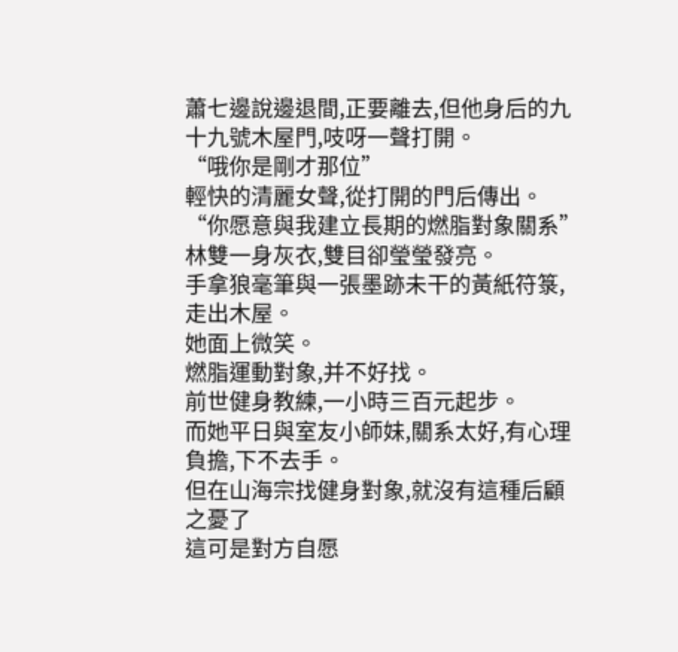蕭七邊說邊退間,正要離去,但他身后的九十九號木屋門,吱呀一聲打開。
“哦你是剛才那位”
輕快的清麗女聲,從打開的門后傳出。
“你愿意與我建立長期的燃脂對象關系”
林雙一身灰衣,雙目卻瑩瑩發亮。
手拿狼毫筆與一張墨跡未干的黃紙符箓,走出木屋。
她面上微笑。
燃脂運動對象,并不好找。
前世健身教練,一小時三百元起步。
而她平日與室友小師妹,關系太好,有心理負擔,下不去手。
但在山海宗找健身對象,就沒有這種后顧之憂了
這可是對方自愿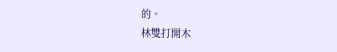的。
林雙打開木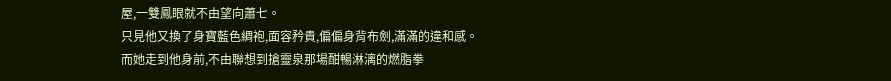屋,一雙鳳眼就不由望向蕭七。
只見他又換了身寶藍色綢袍,面容矜貴,偏偏身背布劍,滿滿的違和感。
而她走到他身前,不由聯想到搶靈泉那場酣暢淋漓的燃脂拳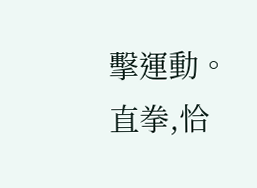擊運動。
直拳,恰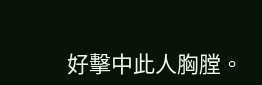好擊中此人胸膛。